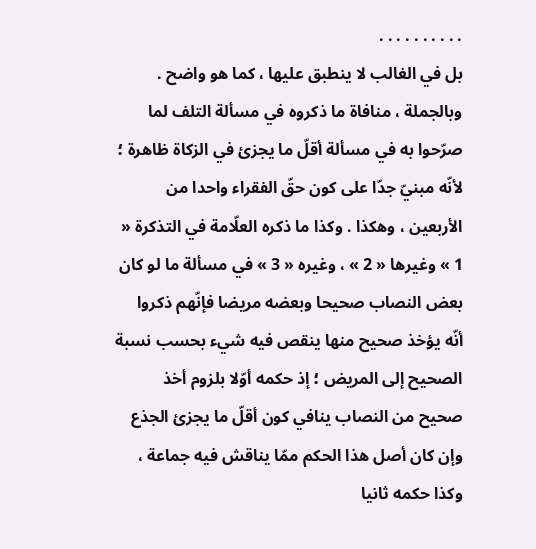. . . . . . . . . .
بل في الغالب لا ينطبق عليها ، كما هو واضح .
وبالجملة ، منافاة ما ذكروه في مسألة التلف لما صرّحوا به في مسألة أقلّ ما يجزئ في الزكاة ظاهرة ؛ لأنّه مبنيّ جدّا على كون حقّ الفقراء واحدا من الأربعين ، وهكذا . وكذا ما ذكره العلّامة في التذكرة « 1 » وغيرها « 2 » ، وغيره « 3 » في مسألة ما لو كان بعض النصاب صحيحا وبعضه مريضا فإنّهم ذكروا أنّه يؤخذ صحيح منها ينقص فيه شيء بحسب نسبة الصحيح إلى المريض ؛ إذ حكمه أوّلا بلزوم أخذ صحيح من النصاب ينافي كون أقلّ ما يجزئ الجذع وإن كان أصل هذا الحكم ممّا يناقش فيه جماعة ، وكذا حكمه ثانيا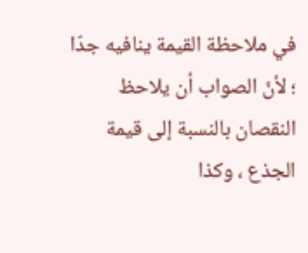في ملاحظة القيمة ينافيه جدّا ؛ لأنّ الصواب أن يلاحظ النقصان بالنسبة إلى قيمة الجذع ، وكذا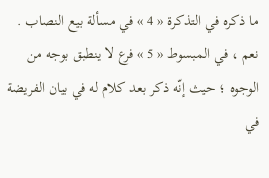ما ذكره في التذكرة « 4 » في مسألة بيع النصاب .
نعم ، في المبسوط « 5 » فرع لا ينطبق بوجه من الوجوه ؛ حيث إنّه ذكر بعد كلام له في بيان الفريضة في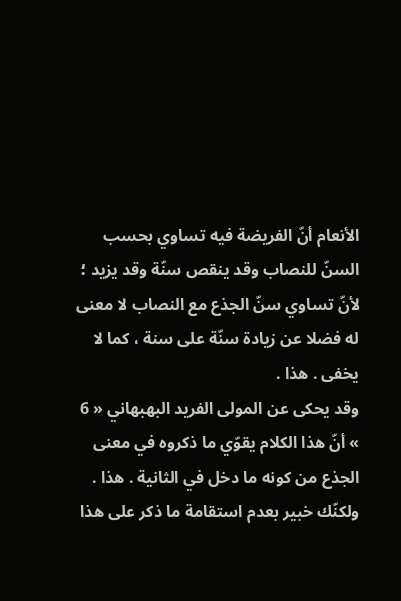الأنعام أنّ الفريضة فيه تساوي بحسب السنّ للنصاب وقد ينقص سنّة وقد يزيد ؛ لأنّ تساوي سنّ الجذع مع النصاب لا معنى له فضلا عن زيادة سنّة على سنة ، كما لا يخفى . هذا .
وقد يحكى عن المولى الفريد البهبهاني « 6 » أنّ هذا الكلام يقوّي ما ذكروه في معنى الجذع من كونه ما دخل في الثانية . هذا .
ولكنّك خبير بعدم استقامة ما ذكر على هذا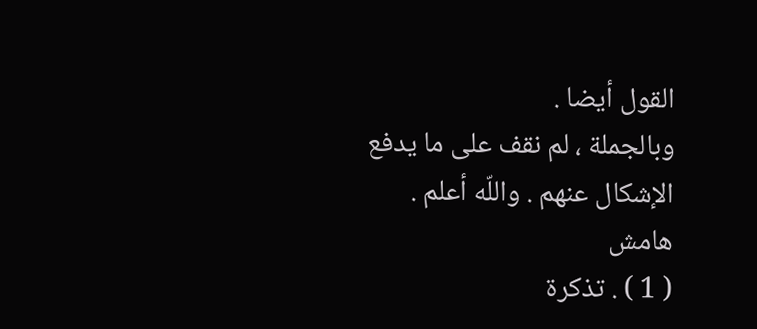القول أيضا .
وبالجملة ، لم نقف على ما يدفع الإشكال عنهم . واللّه أعلم .
هامش
( 1 ) . تذكرة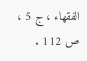الفقهاء ، ج 5 ، ص 112 .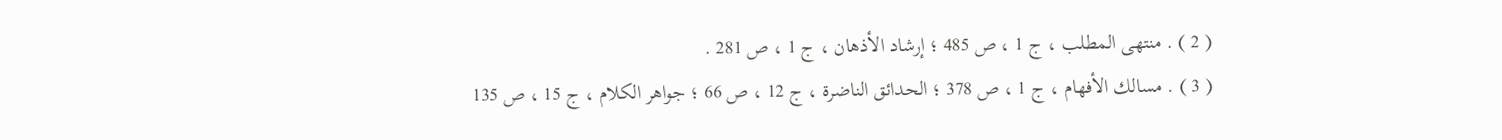( 2 ) . منتهى المطلب ، ج 1 ، ص 485 ؛ إرشاد الأذهان ، ج 1 ، ص 281 .
( 3 ) . مسالك الأفهام ، ج 1 ، ص 378 ؛ الحدائق الناضرة ، ج 12 ، ص 66 ؛ جواهر الكلام ، ج 15 ، ص 135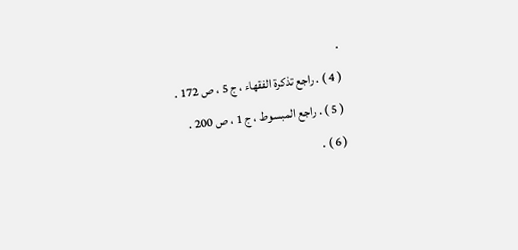.
( 4 ) . راجع تذكرة الفقهاء ، ج 5 ، ص 172 .
( 5 ) . راجع المبسوط ، ج 1 ، ص 200 .
( 6 ) .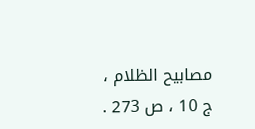مصابيح الظلام ، ج 10 ، ص 273 .